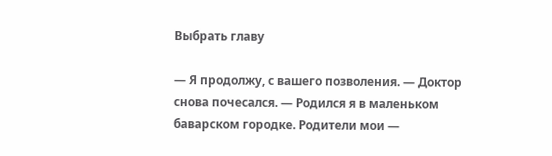Выбрать главу

— Я продолжу, с вашего позволения. — Доктор снова почесался. — Родился я в маленьком баварском городке. Родители мои —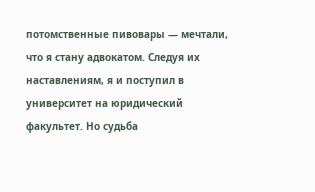потомственные пивовары — мечтали, что я стану адвокатом. Следуя их наставлениям, я и поступил в университет на юридический факультет. Но судьба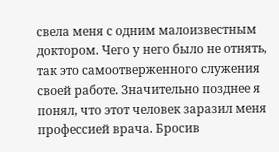свела меня с одним малоизвестным доктором. Чего у него было не отнять, так это самоотверженного служения своей работе. Значительно позднее я понял, что этот человек заразил меня профессией врача. Бросив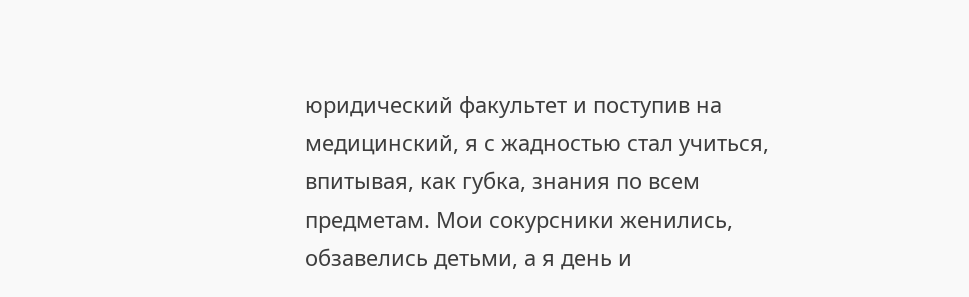юридический факультет и поступив на медицинский, я с жадностью стал учиться, впитывая, как губка, знания по всем предметам. Мои сокурсники женились, обзавелись детьми, а я день и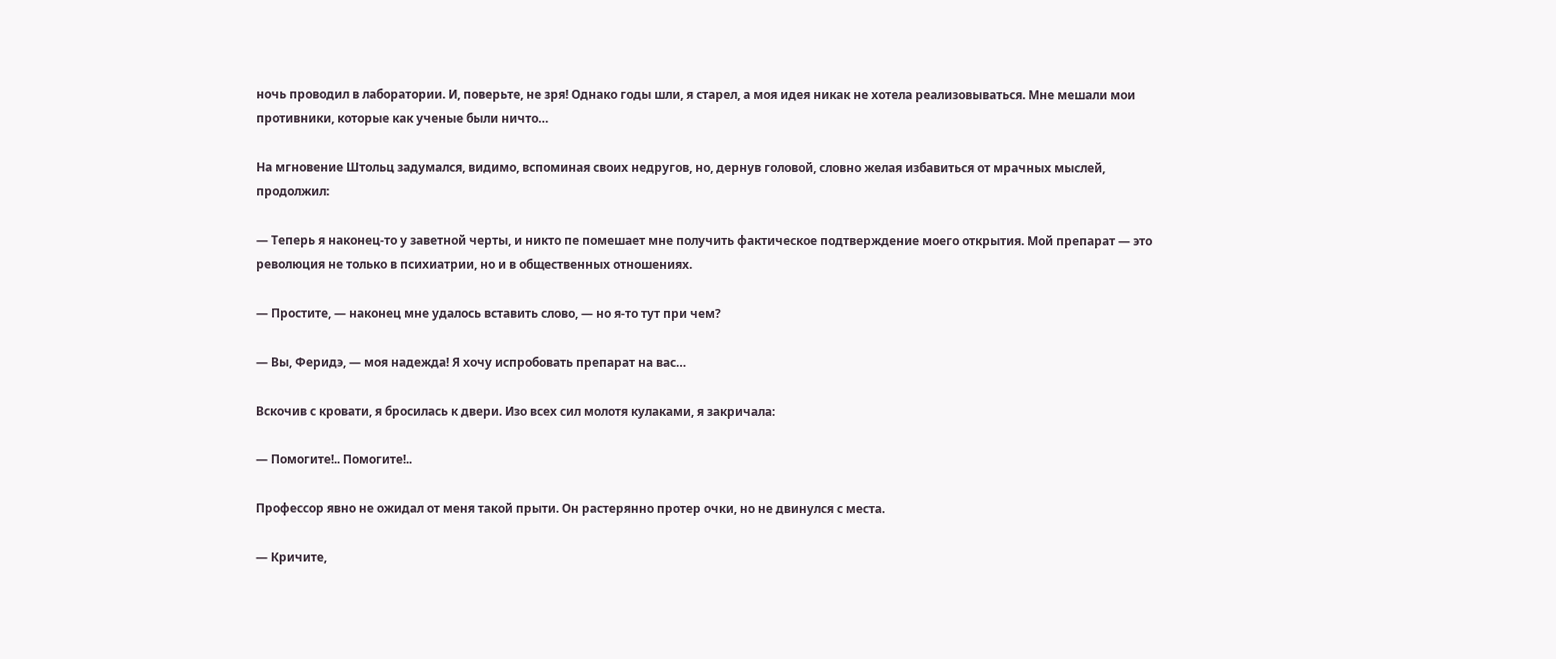ночь проводил в лаборатории. И, поверьте, не зря! Однако годы шли, я старел, а моя идея никак не хотела реализовываться. Мне мешали мои противники, которые как ученые были ничто…

На мгновение Штольц задумался, видимо, вспоминая своих недругов, но, дернув головой, словно желая избавиться от мрачных мыслей, продолжил:

— Теперь я наконец-то у заветной черты, и никто пе помешает мне получить фактическое подтверждение моего открытия. Мой препарат — это революция не только в психиатрии, но и в общественных отношениях.

— Простите, — наконец мне удалось вставить слово, — но я-то тут при чем?

— Вы, Феридэ, — моя надежда! Я хочу испробовать препарат на вас…

Вскочив с кровати, я бросилась к двери. Изо всех сил молотя кулаками, я закричала:

— Помогите!.. Помогите!..

Профессор явно не ожидал от меня такой прыти. Он растерянно протер очки, но не двинулся с места.

— Кричите,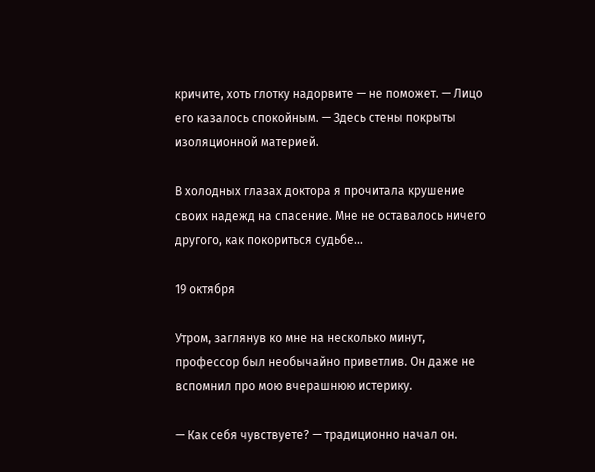кричите, хоть глотку надорвите — не поможет. — Лицо его казалось спокойным. — Здесь стены покрыты изоляционной материей.

В холодных глазах доктора я прочитала крушение своих надежд на спасение. Мне не оставалось ничего другого, как покориться судьбе…

19 октября

Утром, заглянув ко мне на несколько минут, профессор был необычайно приветлив. Он даже не вспомнил про мою вчерашнюю истерику.

— Как себя чувствуете? — традиционно начал он.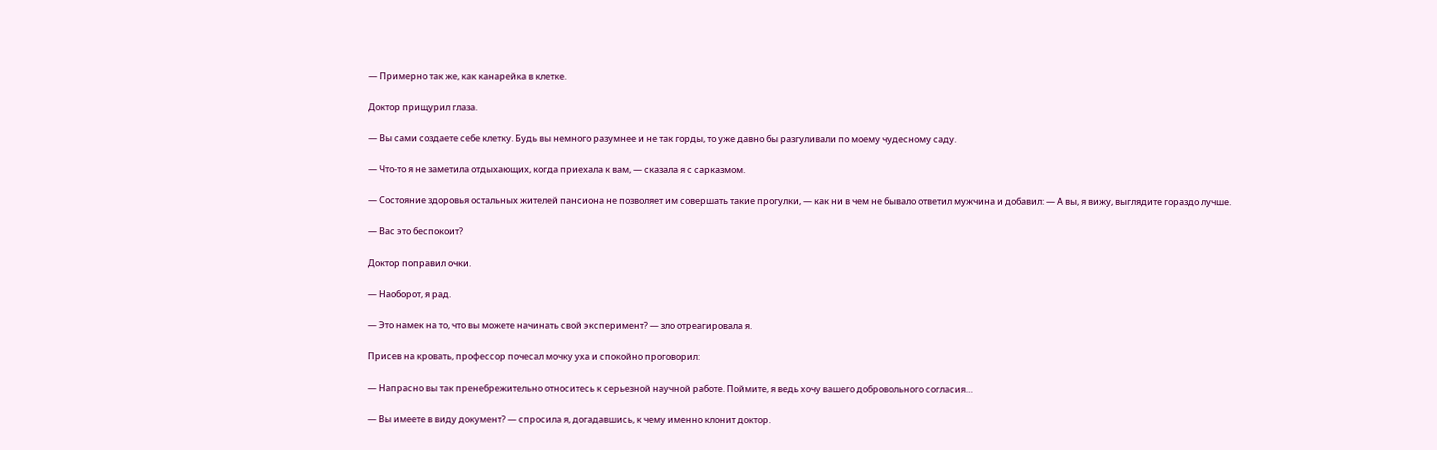— Примерно так же, как канарейка в клетке.

Доктор прищурил глаза.

— Вы сами создаете себе клетку. Будь вы немного разумнее и не так горды, то уже давно бы разгуливали по моему чудесному саду.

— Что-то я не заметила отдыхающих, когда приехала к вам, — сказала я с сарказмом.

— Состояние здоровья остальных жителей пансиона не позволяет им совершать такие прогулки, — как ни в чем не бывало ответил мужчина и добавил: — А вы, я вижу, выглядите гораздо лучше.

— Вас это беспокоит?

Доктор поправил очки.

— Наоборот, я рад.

— Это намек на то, что вы можете начинать свой эксперимент? — зло отреагировала я.

Присев на кровать, профессор почесал мочку уха и спокойно проговорил:

— Напрасно вы так пренебрежительно относитесь к серьезной научной работе. Поймите, я ведь хочу вашего добровольного согласия…

— Вы имеете в виду документ? — спросила я, догадавшись, к чему именно клонит доктор.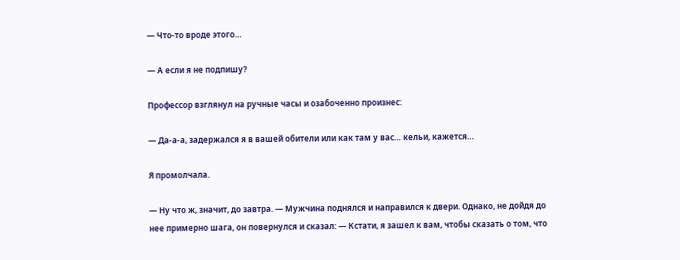— Что-то вроде этого…

— А если я не подпишу?

Профессор взглянул на ручные часы и озабоченно произнес:

— Да-а-а, задержался я в вашей обители или как там у вас… кельи, кажется…

Я промолчала.

— Ну что ж, значит, до завтра. — Мужчина поднялся и направился к двери. Однако, не дойдя до нее примерно шага, он повернулся и сказал: — Кстати, я зашел к вам, чтобы сказать о том, что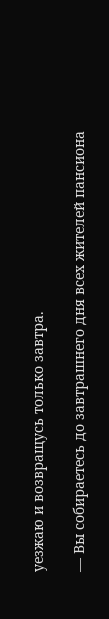уезжаю и возвращусь только завтра.

— Вы собираетесь до завтрашнего дня всех жителей пансиона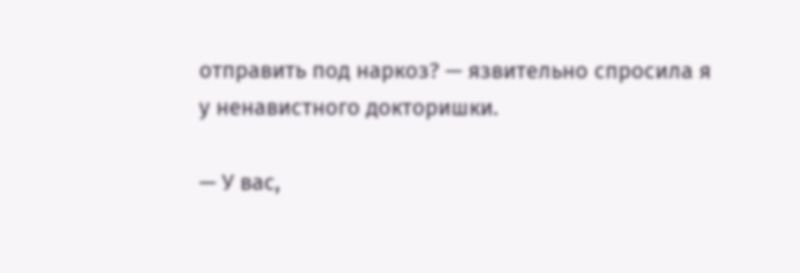отправить под наркоз? — язвительно спросила я у ненавистного докторишки.

— У вас,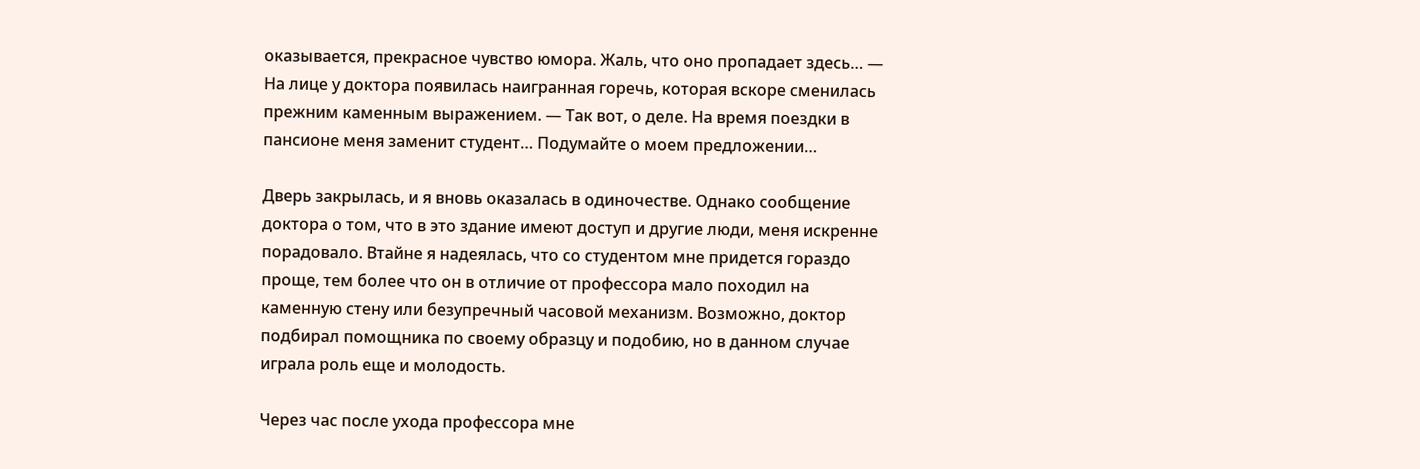оказывается, прекрасное чувство юмора. Жаль, что оно пропадает здесь… — На лице у доктора появилась наигранная горечь, которая вскоре сменилась прежним каменным выражением. — Так вот, о деле. На время поездки в пансионе меня заменит студент… Подумайте о моем предложении…

Дверь закрылась, и я вновь оказалась в одиночестве. Однако сообщение доктора о том, что в это здание имеют доступ и другие люди, меня искренне порадовало. Втайне я надеялась, что со студентом мне придется гораздо проще, тем более что он в отличие от профессора мало походил на каменную стену или безупречный часовой механизм. Возможно, доктор подбирал помощника по своему образцу и подобию, но в данном случае играла роль еще и молодость.

Через час после ухода профессора мне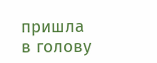пришла в голову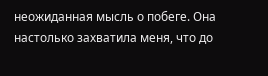неожиданная мысль о побеге. Она настолько захватила меня, что до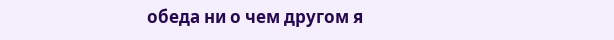обеда ни о чем другом я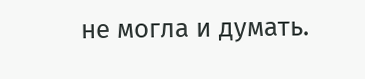не могла и думать.